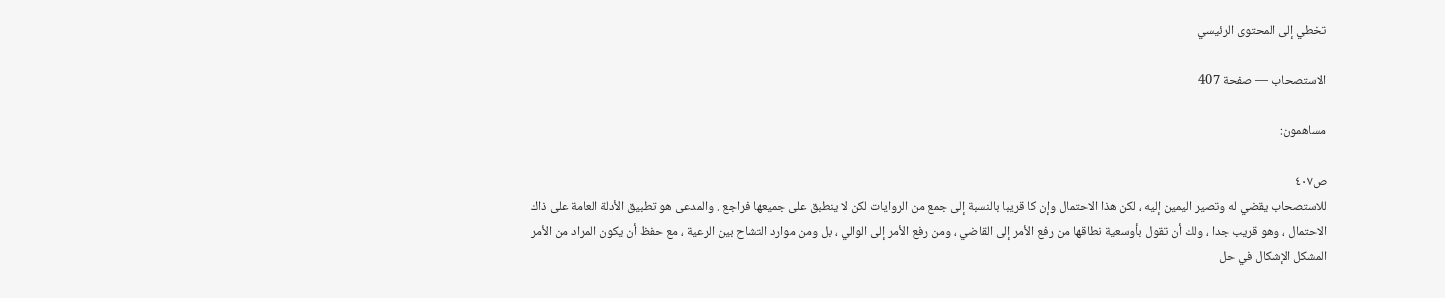تخطي إلى المحتوى الرئيسي

الاستصحاب — صفحة 407

مساهمون:

ص٤٠٧
للاستصحاب يقضي له وتصير اليمين إليه ، لكن هذا الاحتمال وإن كا قريبا بالنسبة إلى جمع من الروايات لكن لا ينطبق على جميعها فراجع . والمدعى هو تطبيق الأدلة العامة على ذاك الاحتمال ، وهو قريب جدا ، ولك أن تقول بأوسعية نطاقها من رفع الأمر إلى القاضي ، ومن رفع الأمر إلى الوالي ، بل ومن موارد التشاح بين الرعية ، مع حفظ أن يكون المراد من الأمر المشكل الإشكال في حل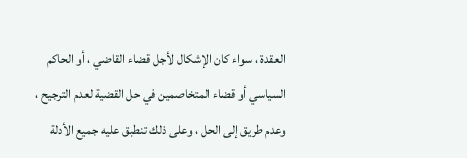العقدة ، سواء كان الإشكال لأجل قضاء القاضي ، أو الحاكم السياسي أو قضاء المتخاصمين في حل القضية لعدم الترجيح ، وعدم طريق إلى الحل ، وعلى ذلك تنطبق عليه جميع الأدلة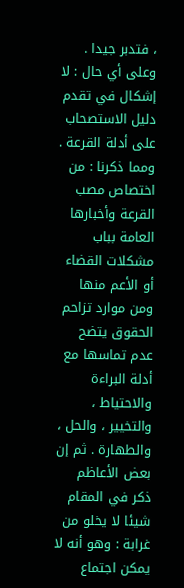، فتدبر جيدا . وعلى أي حال : لا إشكال في تقدم دليل الاستصحاب على أدلة القرعة . ومما ذكرنا : من اختصاص مصب القرعة وأخبارها العامة بباب مشكلات القضاء أو الأعم منها ومن موارد تزاحم الحقوق يتضح عدم تماسها مع أدلة البراءة والاحتياط ، والتخيير ، والحل ، والطهارة . ثم إن بعض الأعاظم ذكر في المقام شيئا لا يخلو من غرابة : وهو أنه لا يمكن اجتماع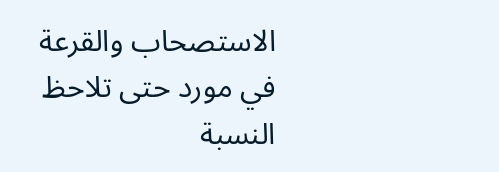الاستصحاب والقرعة في مورد حتى تلاحظ النسبة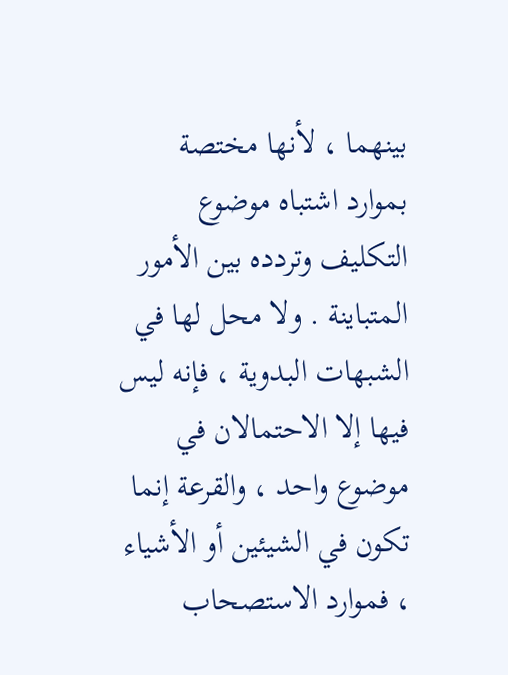بينهما ، لأنها مختصة بموارد اشتباه موضوع التكليف وتردده بين الأمور المتباينة . ولا محل لها في الشبهات البدوية ، فإنه ليس فيها إلا الاحتمالان في موضوع واحد ، والقرعة إنما تكون في الشيئين أو الأشياء ، فموارد الاستصحاب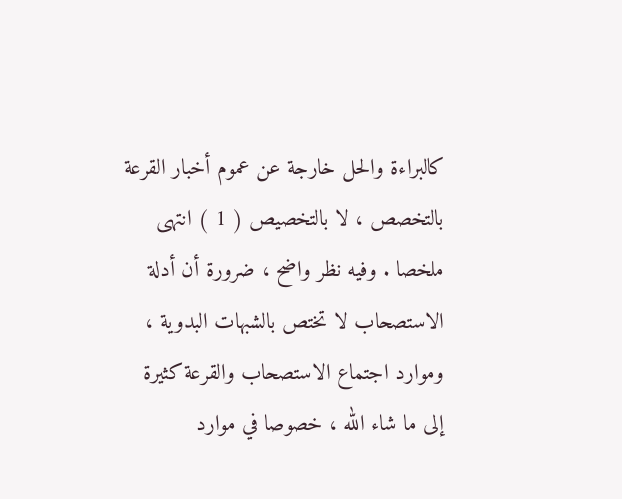كالبراءة والحل خارجة عن عموم أخبار القرعة بالتخصص ، لا بالتخصيص ( 1 ) انتهى ملخصا . وفيه نظر واضح ، ضرورة أن أدلة الاستصحاب لا تختص بالشبهات البدوية ، وموارد اجتماع الاستصحاب والقرعة كثيرة إلى ما شاء الله ، خصوصا في موارد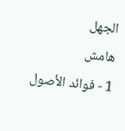الجهل
هامش
1 - فوائد الأصول